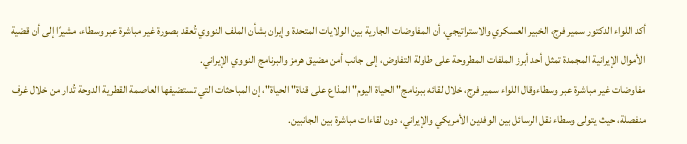أكد اللواء الدكتور سمير فرج، الخبير العسكري والاستراتيجي، أن المفاوضات الجارية بين الولايات المتحدة وإيران بشأن الملف النووي تُعقد بصورة غير مباشرة عبر وسطاء، مشيرًا إلى أن قضية الأموال الإيرانية المجمدة تمثل أحد أبرز الملفات المطروحة على طاولة التفاوض، إلى جانب أمن مضيق هرمز والبرنامج النووي الإيراني.
مفاوضات غير مباشرة عبر وسطاءوقال اللواء سمير فرج، خلال لقائه ببرنامج" الحياة اليوم" المذاع على قناة" الحياة"، إن المباحثات التي تستضيفها العاصمة القطرية الدوحة تُدار من خلال غرف منفصلة، حيث يتولى وسطاء نقل الرسائل بين الوفدين الأمريكي والإيراني، دون لقاءات مباشرة بين الجانبين.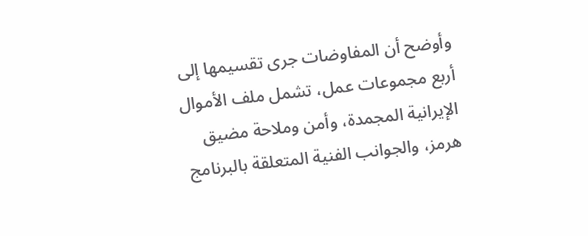وأوضح أن المفاوضات جرى تقسيمها إلى أربع مجموعات عمل، تشمل ملف الأموال الإيرانية المجمدة، وأمن وملاحة مضيق هرمز، والجوانب الفنية المتعلقة بالبرنامج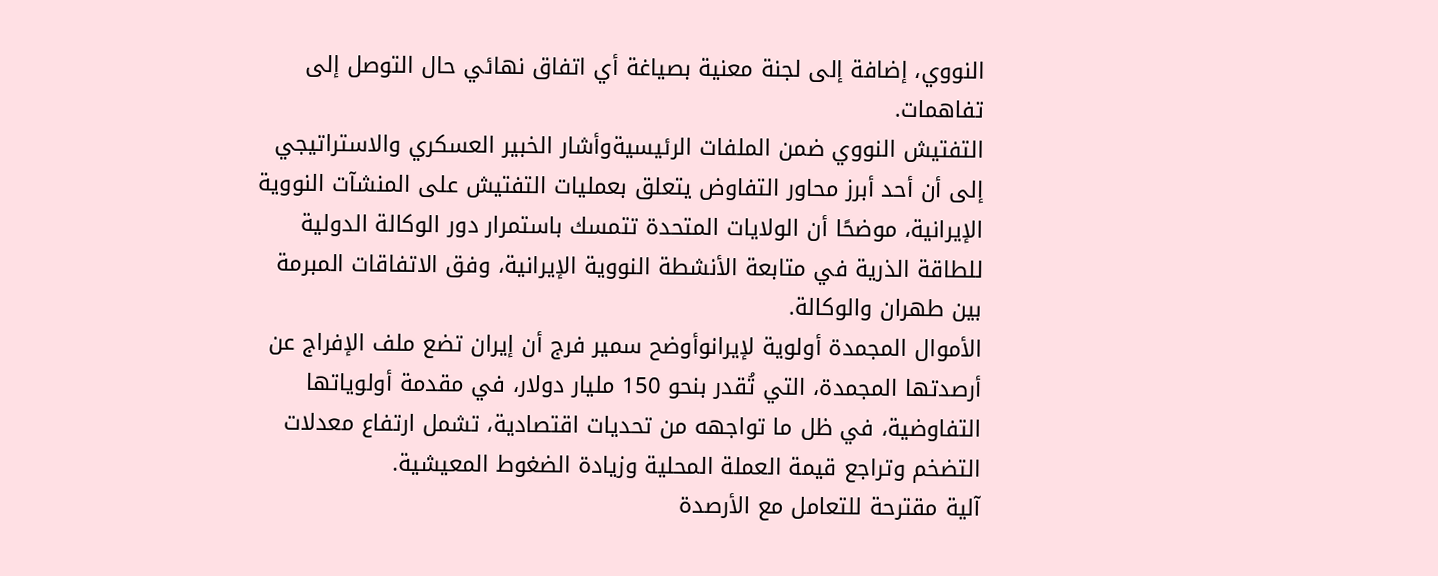النووي، إضافة إلى لجنة معنية بصياغة أي اتفاق نهائي حال التوصل إلى تفاهمات.
التفتيش النووي ضمن الملفات الرئيسيةوأشار الخبير العسكري والاستراتيجي إلى أن أحد أبرز محاور التفاوض يتعلق بعمليات التفتيش على المنشآت النووية الإيرانية، موضحًا أن الولايات المتحدة تتمسك باستمرار دور الوكالة الدولية للطاقة الذرية في متابعة الأنشطة النووية الإيرانية، وفق الاتفاقات المبرمة بين طهران والوكالة.
الأموال المجمدة أولوية لإيرانوأوضح سمير فرج أن إيران تضع ملف الإفراج عن أرصدتها المجمدة، التي تُقدر بنحو 150 مليار دولار، في مقدمة أولوياتها التفاوضية، في ظل ما تواجهه من تحديات اقتصادية، تشمل ارتفاع معدلات التضخم وتراجع قيمة العملة المحلية وزيادة الضغوط المعيشية.
آلية مقترحة للتعامل مع الأرصدة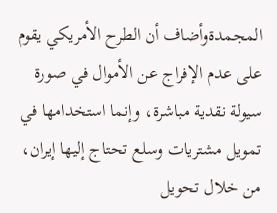المجمدةوأضاف أن الطرح الأمريكي يقوم على عدم الإفراج عن الأموال في صورة سيولة نقدية مباشرة، وإنما استخدامها في تمويل مشتريات وسلع تحتاج إليها إيران، من خلال تحويل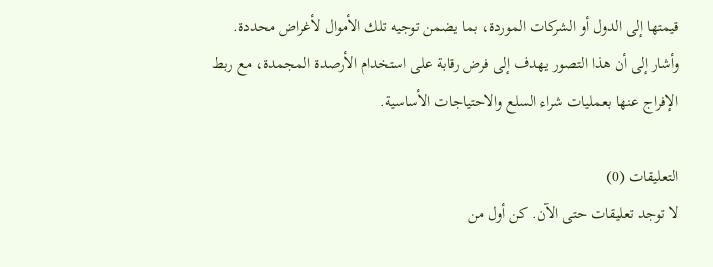قيمتها إلى الدول أو الشركات الموردة، بما يضمن توجيه تلك الأموال لأغراض محددة.
وأشار إلى أن هذا التصور يهدف إلى فرض رقابة على استخدام الأرصدة المجمدة، مع ربط الإفراج عنها بعمليات شراء السلع والاحتياجات الأساسية.

التعليقات (0)
لا توجد تعليقات حتى الآن. كن أول من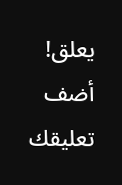يعلق!
أضف تعليقك